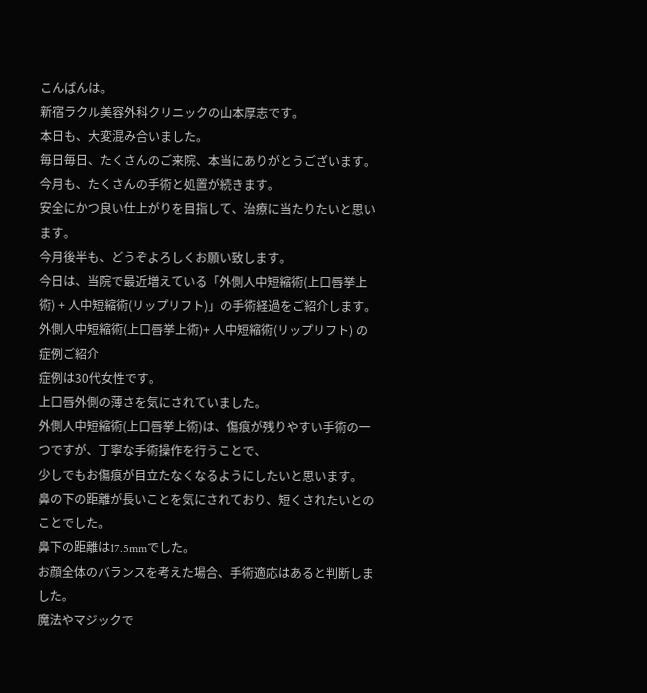こんばんは。
新宿ラクル美容外科クリニックの山本厚志です。
本日も、大変混み合いました。
毎日毎日、たくさんのご来院、本当にありがとうございます。
今月も、たくさんの手術と処置が続きます。
安全にかつ良い仕上がりを目指して、治療に当たりたいと思います。
今月後半も、どうぞよろしくお願い致します。
今日は、当院で最近増えている「外側人中短縮術(上口唇挙上術) + 人中短縮術(リップリフト)」の手術経過をご紹介します。
外側人中短縮術(上口唇挙上術)+ 人中短縮術(リップリフト) の症例ご紹介
症例は30代女性です。
上口唇外側の薄さを気にされていました。
外側人中短縮術(上口唇挙上術)は、傷痕が残りやすい手術の一つですが、丁寧な手術操作を行うことで、
少しでもお傷痕が目立たなくなるようにしたいと思います。
鼻の下の距離が長いことを気にされており、短くされたいとのことでした。
鼻下の距離は17.5mmでした。
お顔全体のバランスを考えた場合、手術適応はあると判断しました。
魔法やマジックで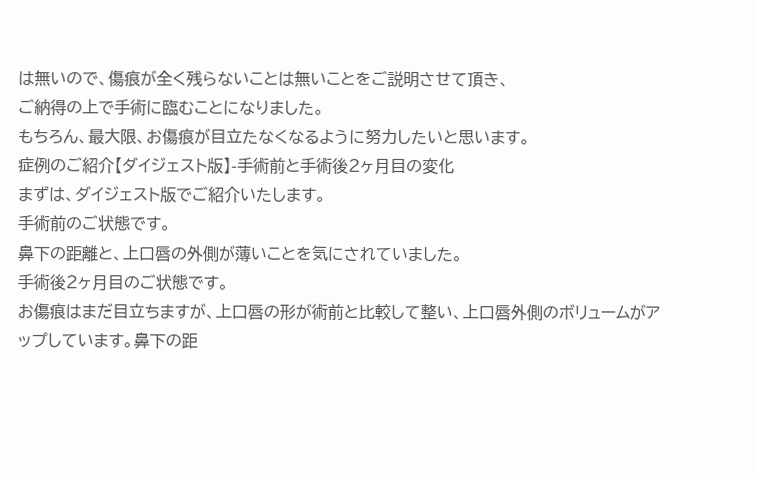は無いので、傷痕が全く残らないことは無いことをご説明させて頂き、
ご納得の上で手術に臨むことになりました。
もちろん、最大限、お傷痕が目立たなくなるように努力したいと思います。
症例のご紹介【ダイジェスト版】-手術前と手術後2ヶ月目の変化
まずは、ダイジェスト版でご紹介いたします。
手術前のご状態です。
鼻下の距離と、上口唇の外側が薄いことを気にされていました。
手術後2ヶ月目のご状態です。
お傷痕はまだ目立ちますが、上口唇の形が術前と比較して整い、上口唇外側のボリュームがアップしています。鼻下の距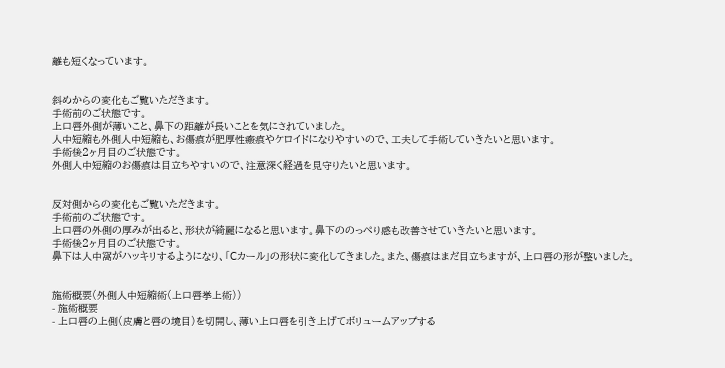離も短くなっています。


斜めからの変化もご覧いただきます。
手術前のご状態です。
上口唇外側が薄いこと、鼻下の距離が長いことを気にされていました。
人中短縮も外側人中短縮も、お傷痕が肥厚性瘢痕やケロイドになりやすいので、工夫して手術していきたいと思います。
手術後2ヶ月目のご状態です。
外側人中短縮のお傷痕は目立ちやすいので、注意深く経過を見守りたいと思います。


反対側からの変化もご覧いただきます。
手術前のご状態です。
上口唇の外側の厚みが出ると、形状が綺麗になると思います。鼻下ののっぺり感も改善させていきたいと思います。
手術後2ヶ月目のご状態です。
鼻下は人中窩がハッキリするようになり、「Cカール」の形状に変化してきました。また、傷痕はまだ目立ちますが、上口唇の形が整いました。


施術概要(外側人中短縮術(上口唇挙上術))
- 施術概要
- 上口唇の上側(皮膚と唇の境目)を切開し、薄い上口唇を引き上げてボリュームアップする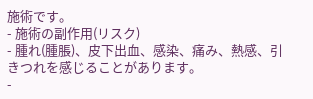施術です。
- 施術の副作用(リスク)
- 腫れ(腫脹)、皮下出血、感染、痛み、熱感、引きつれを感じることがあります。
-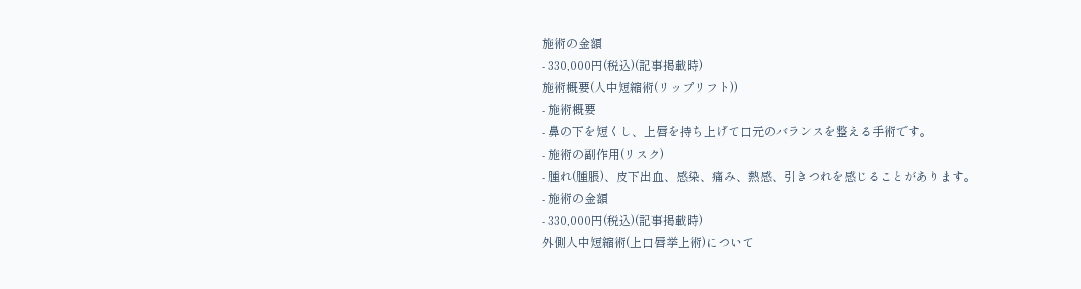施術の金額
- 330,000円(税込)(記事掲載時)
施術概要(人中短縮術(リップリフト))
- 施術概要
- 鼻の下を短くし、上唇を持ち上げて口元のバランスを整える手術です。
- 施術の副作用(リスク)
- 腫れ(腫脹)、皮下出血、感染、痛み、熱感、引きつれを感じることがあります。
- 施術の金額
- 330,000円(税込)(記事掲載時)
外側人中短縮術(上口唇挙上術)について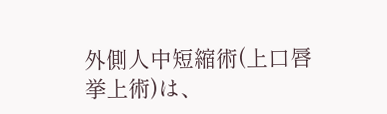外側人中短縮術(上口唇挙上術)は、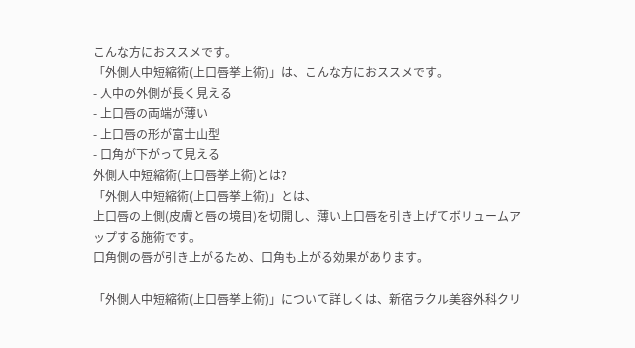こんな方におススメです。
「外側人中短縮術(上口唇挙上術)」は、こんな方におススメです。
- 人中の外側が長く見える
- 上口唇の両端が薄い
- 上口唇の形が富士山型
- 口角が下がって見える
外側人中短縮術(上口唇挙上術)とは?
「外側人中短縮術(上口唇挙上術)」とは、
上口唇の上側(皮膚と唇の境目)を切開し、薄い上口唇を引き上げてボリュームアップする施術です。
口角側の唇が引き上がるため、口角も上がる効果があります。

「外側人中短縮術(上口唇挙上術)」について詳しくは、新宿ラクル美容外科クリ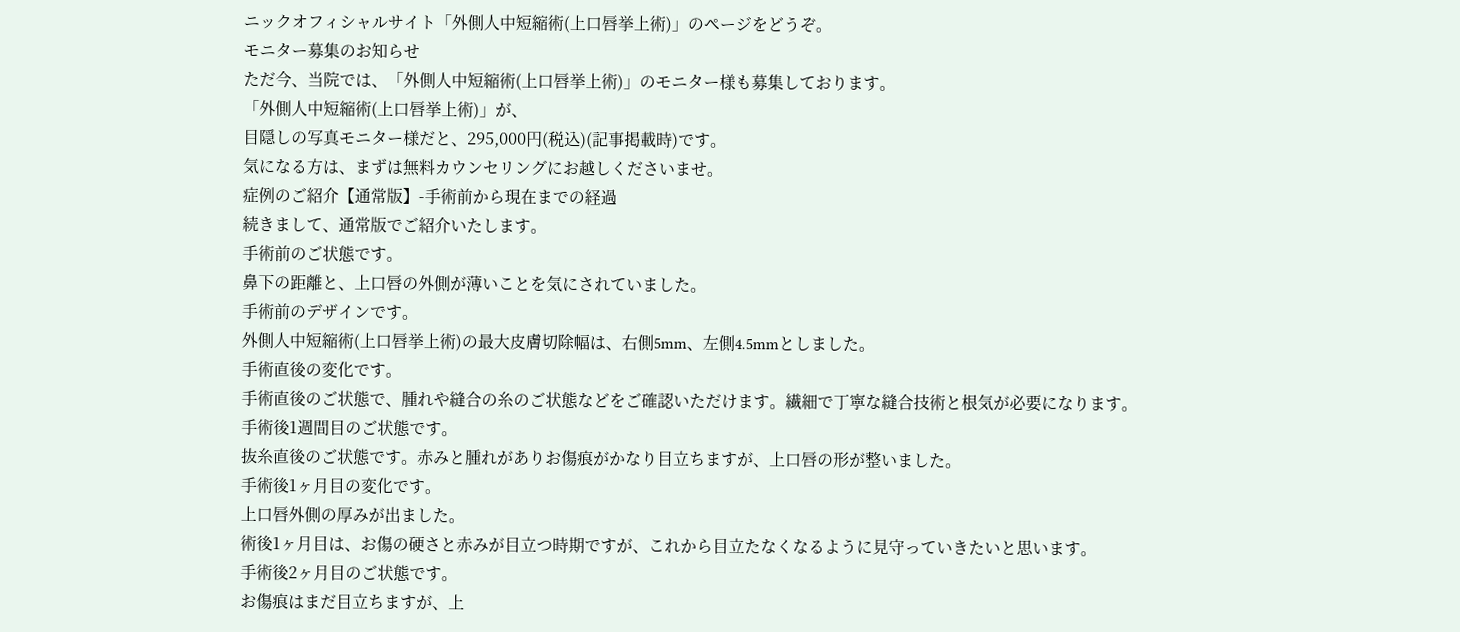ニックオフィシャルサイト「外側人中短縮術(上口唇挙上術)」のページをどうぞ。
モニター募集のお知らせ
ただ今、当院では、「外側人中短縮術(上口唇挙上術)」のモニター様も募集しております。
「外側人中短縮術(上口唇挙上術)」が、
目隠しの写真モニター様だと、295,000円(税込)(記事掲載時)です。
気になる方は、まずは無料カウンセリングにお越しくださいませ。
症例のご紹介【通常版】-手術前から現在までの経過
続きまして、通常版でご紹介いたします。
手術前のご状態です。
鼻下の距離と、上口唇の外側が薄いことを気にされていました。
手術前のデザインです。
外側人中短縮術(上口唇挙上術)の最大皮膚切除幅は、右側5mm、左側4.5mmとしました。
手術直後の変化です。
手術直後のご状態で、腫れや縫合の糸のご状態などをご確認いただけます。繊細で丁寧な縫合技術と根気が必要になります。
手術後1週間目のご状態です。
抜糸直後のご状態です。赤みと腫れがありお傷痕がかなり目立ちますが、上口唇の形が整いました。
手術後1ヶ月目の変化です。
上口唇外側の厚みが出ました。
術後1ヶ月目は、お傷の硬さと赤みが目立つ時期ですが、これから目立たなくなるように見守っていきたいと思います。
手術後2ヶ月目のご状態です。
お傷痕はまだ目立ちますが、上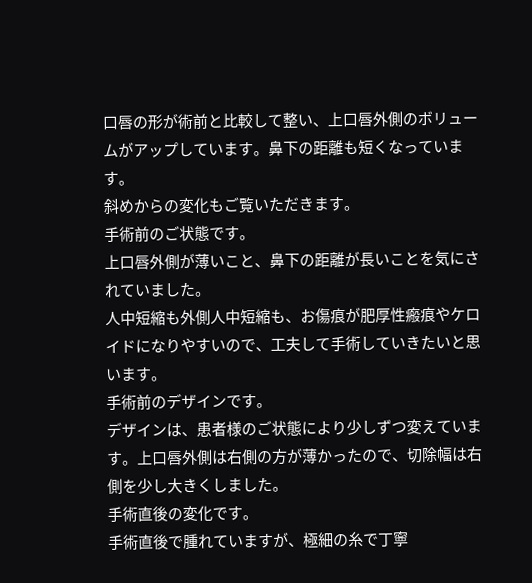口唇の形が術前と比較して整い、上口唇外側のボリュームがアップしています。鼻下の距離も短くなっています。
斜めからの変化もご覧いただきます。
手術前のご状態です。
上口唇外側が薄いこと、鼻下の距離が長いことを気にされていました。
人中短縮も外側人中短縮も、お傷痕が肥厚性瘢痕やケロイドになりやすいので、工夫して手術していきたいと思います。
手術前のデザインです。
デザインは、患者様のご状態により少しずつ変えています。上口唇外側は右側の方が薄かったので、切除幅は右側を少し大きくしました。
手術直後の変化です。
手術直後で腫れていますが、極細の糸で丁寧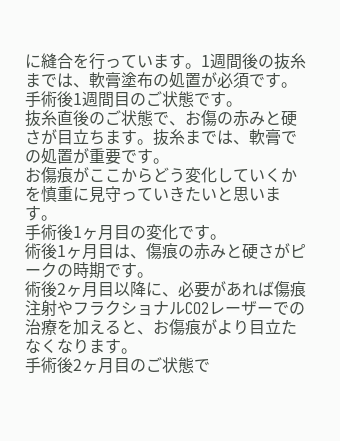に縫合を行っています。1週間後の抜糸までは、軟膏塗布の処置が必須です。
手術後1週間目のご状態です。
抜糸直後のご状態で、お傷の赤みと硬さが目立ちます。抜糸までは、軟膏での処置が重要です。
お傷痕がここからどう変化していくかを慎重に見守っていきたいと思います。
手術後1ヶ月目の変化です。
術後1ヶ月目は、傷痕の赤みと硬さがピークの時期です。
術後2ヶ月目以降に、必要があれば傷痕注射やフラクショナルCO2レーザーでの治療を加えると、お傷痕がより目立たなくなります。
手術後2ヶ月目のご状態で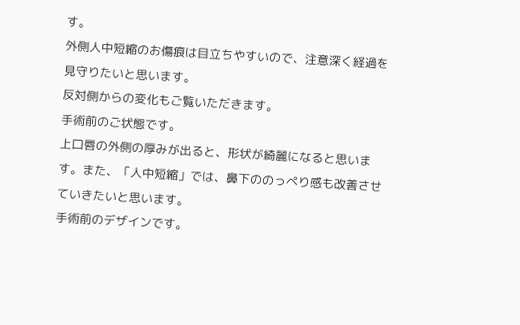す。
外側人中短縮のお傷痕は目立ちやすいので、注意深く経過を見守りたいと思います。
反対側からの変化もご覧いただきます。
手術前のご状態です。
上口唇の外側の厚みが出ると、形状が綺麗になると思います。また、「人中短縮」では、鼻下ののっぺり感も改善させていきたいと思います。
手術前のデザインです。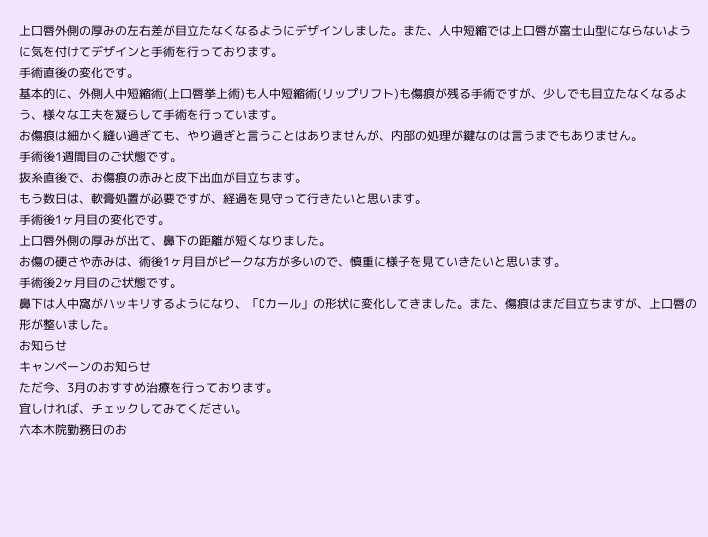上口唇外側の厚みの左右差が目立たなくなるようにデザインしました。また、人中短縮では上口唇が富士山型にならないように気を付けてデザインと手術を行っております。
手術直後の変化です。
基本的に、外側人中短縮術(上口唇挙上術)も人中短縮術(リップリフト)も傷痕が残る手術ですが、少しでも目立たなくなるよう、様々な工夫を凝らして手術を行っています。
お傷痕は細かく縫い過ぎても、やり過ぎと言うことはありませんが、内部の処理が鍵なのは言うまでもありません。
手術後1週間目のご状態です。
抜糸直後で、お傷痕の赤みと皮下出血が目立ちます。
もう数日は、軟膏処置が必要ですが、経過を見守って行きたいと思います。
手術後1ヶ月目の変化です。
上口唇外側の厚みが出て、鼻下の距離が短くなりました。
お傷の硬さや赤みは、術後1ヶ月目がピークな方が多いので、慎重に様子を見ていきたいと思います。
手術後2ヶ月目のご状態です。
鼻下は人中窩がハッキリするようになり、「Cカール」の形状に変化してきました。また、傷痕はまだ目立ちますが、上口唇の形が整いました。
お知らせ
キャンペーンのお知らせ
ただ今、3月のおすすめ治療を行っております。
宜しければ、チェックしてみてください。
六本木院勤務日のお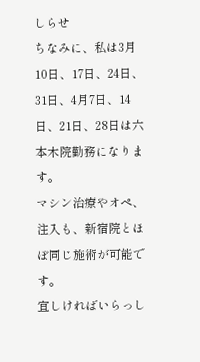しらせ
ちなみに、私は3月10日、17日、24日、31日、4月7日、14日、21日、28日は六本木院勤務になります。
マシン治療やオペ、注入も、新宿院とほぼ同じ施術が可能です。
宜しければいらっし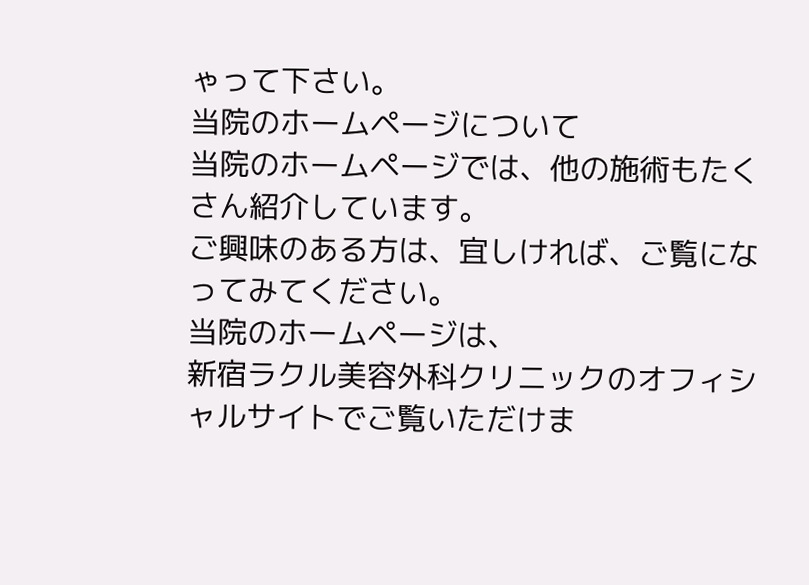ゃって下さい。
当院のホームページについて
当院のホームページでは、他の施術もたくさん紹介しています。
ご興味のある方は、宜しければ、ご覧になってみてください。
当院のホームページは、
新宿ラクル美容外科クリニックのオフィシャルサイトでご覧いただけま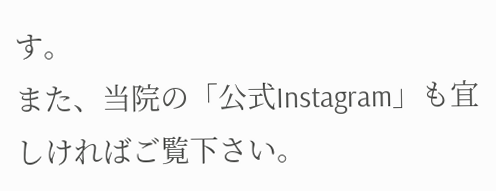す。
また、当院の「公式Instagram」も宜しければご覧下さい。